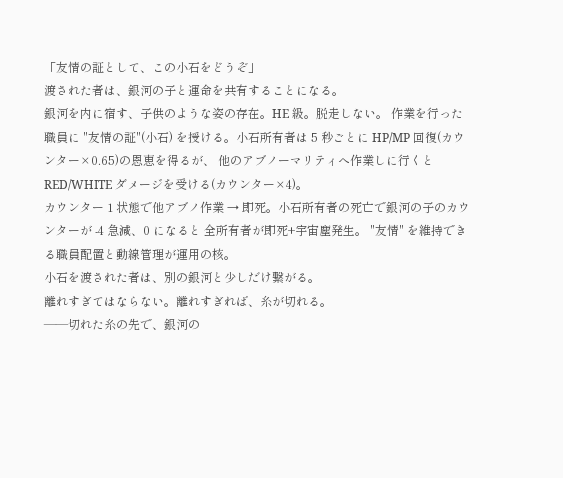「友情の証として、この小石をどうぞ」
渡された者は、銀河の子と運命を共有することになる。
銀河を内に宿す、子供のような姿の存在。HE 級。脱走しない。 作業を行った職員に "友情の証"(小石) を授ける。小石所有者は 5 秒ごとに HP/MP 回復(カウンター×0.65)の恩恵を得るが、 他のアブノーマリティへ作業しに行くと RED/WHITE ダメージを受ける(カウンター×4)。
カウンター 1 状態で他アブノ作業 → 即死。小石所有者の死亡で銀河の子のカウンターが -4 急減、0 になると 全所有者が即死+宇宙塵発生。 "友情" を維持できる職員配置と動線管理が運用の核。
小石を渡された者は、別の銀河と少しだけ繋がる。
離れすぎてはならない。離れすぎれば、糸が切れる。
——切れた糸の先で、銀河の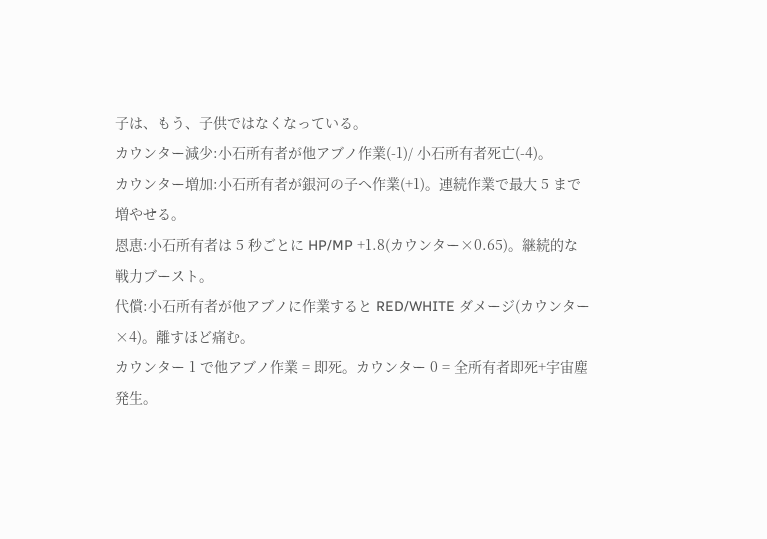子は、もう、子供ではなくなっている。
カウンター減少:小石所有者が他アブノ作業(-1)/ 小石所有者死亡(-4)。
カウンター増加:小石所有者が銀河の子へ作業(+1)。連続作業で最大 5 まで増やせる。
恩恵:小石所有者は 5 秒ごとに HP/MP +1.8(カウンター×0.65)。継続的な戦力ブースト。
代償:小石所有者が他アブノに作業すると RED/WHITE ダメージ(カウンター×4)。離すほど痛む。
カウンター 1 で他アブノ作業 = 即死。カウンター 0 = 全所有者即死+宇宙塵発生。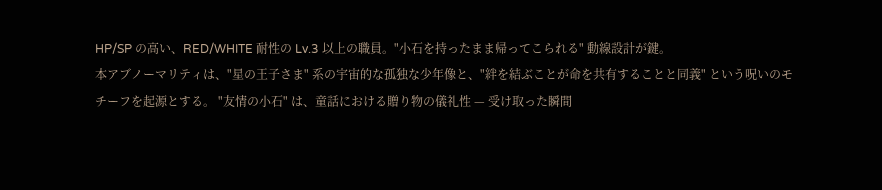HP/SP の高い、RED/WHITE 耐性の Lv.3 以上の職員。"小石を持ったまま帰ってこられる" 動線設計が鍵。
本アブノーマリティは、"星の王子さま" 系の宇宙的な孤独な少年像と、"絆を結ぶことが命を共有することと同義" という呪いのモチーフを起源とする。 "友情の小石" は、童話における贈り物の儀礼性 — 受け取った瞬間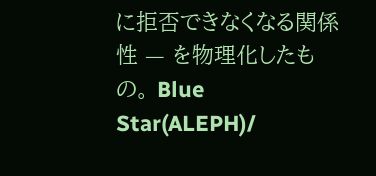に拒否できなくなる関係性 — を物理化したもの。 Blue Star(ALEPH)/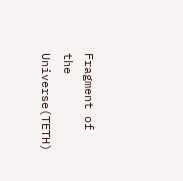Fragment of the Universe(TETH)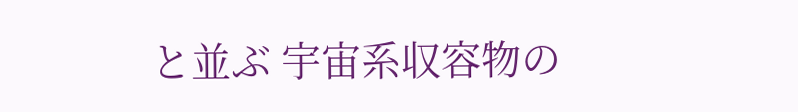と並ぶ 宇宙系収容物の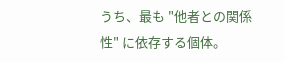うち、最も "他者との関係性" に依存する個体。